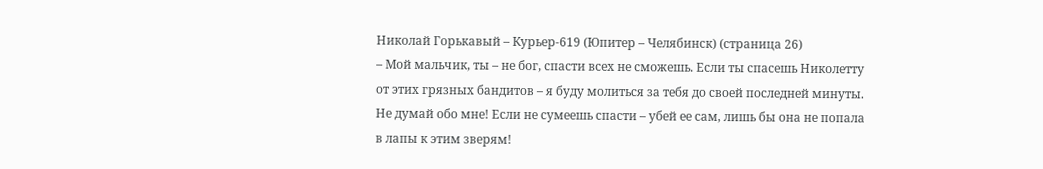Николай Горькавый – Курьер-619 (Юпитер – Челябинск) (страница 26)
– Мой мальчик, ты – не бог, спасти всех не сможешь. Если ты спасешь Николетту от этих грязных бандитов – я буду молиться за тебя до своей последней минуты. Не думай обо мне! Если не сумеешь спасти – убей ее сам, лишь бы она не попала в лапы к этим зверям!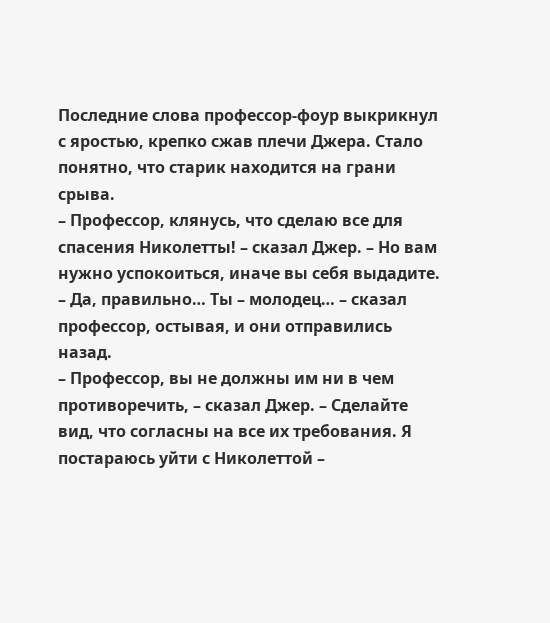Последние слова профессор-фоур выкрикнул с яростью, крепко сжав плечи Джера. Стало понятно, что старик находится на грани срыва.
– Профессор, клянусь, что сделаю все для спасения Николетты! – сказал Джер. – Но вам нужно успокоиться, иначе вы себя выдадите.
– Да, правильно… Ты – молодец… – сказал профессор, остывая, и они отправились назад.
– Профессор, вы не должны им ни в чем противоречить, – сказал Джер. – Сделайте вид, что согласны на все их требования. Я постараюсь уйти с Николеттой –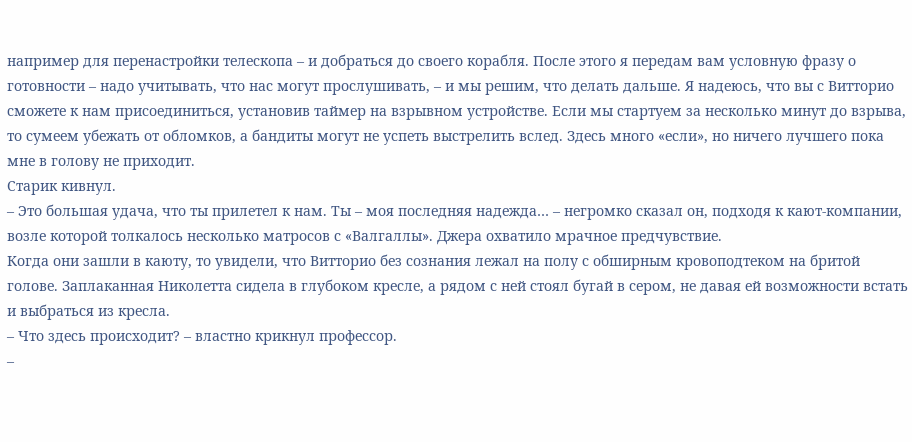например для перенастройки телескопа – и добраться до своего корабля. После этого я передам вам условную фразу о готовности – надо учитывать, что нас могут прослушивать, – и мы решим, что делать дальше. Я надеюсь, что вы с Витторио сможете к нам присоединиться, установив таймер на взрывном устройстве. Если мы стартуем за несколько минут до взрыва, то сумеем убежать от обломков, а бандиты могут не успеть выстрелить вслед. Здесь много «если», но ничего лучшего пока мне в голову не приходит.
Старик кивнул.
– Это большая удача, что ты прилетел к нам. Ты – моя последняя надежда… – негромко сказал он, подходя к кают-компании, возле которой толкалось несколько матросов с «Валгаллы». Джера охватило мрачное предчувствие.
Когда они зашли в каюту, то увидели, что Витторио без сознания лежал на полу с обширным кровоподтеком на бритой голове. Заплаканная Николетта сидела в глубоком кресле, а рядом с ней стоял бугай в сером, не давая ей возможности встать и выбраться из кресла.
– Что здесь происходит? – властно крикнул профессор.
–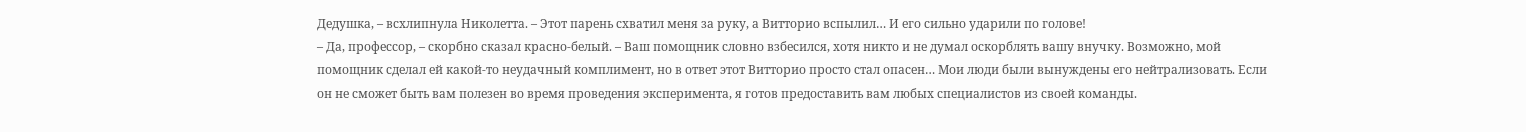Дедушка, – всхлипнула Николетта. – Этот парень схватил меня за руку, а Витторио вспылил… И его сильно ударили по голове!
– Да, профессор, – скорбно сказал красно-белый. – Ваш помощник словно взбесился, хотя никто и не думал оскорблять вашу внучку. Возможно, мой помощник сделал ей какой-то неудачный комплимент, но в ответ этот Витторио просто стал опасен… Мои люди были вынуждены его нейтрализовать. Если он не сможет быть вам полезен во время проведения эксперимента, я готов предоставить вам любых специалистов из своей команды.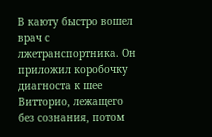В каюту быстро вошел врач с лжетранспортника. Он приложил коробочку диагноста к шее Витторио, лежащего без сознания, потом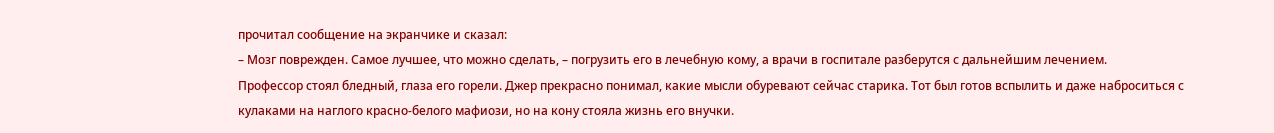прочитал сообщение на экранчике и сказал:
– Мозг поврежден. Самое лучшее, что можно сделать, – погрузить его в лечебную кому, а врачи в госпитале разберутся с дальнейшим лечением.
Профессор стоял бледный, глаза его горели. Джер прекрасно понимал, какие мысли обуревают сейчас старика. Тот был готов вспылить и даже наброситься с кулаками на наглого красно-белого мафиози, но на кону стояла жизнь его внучки.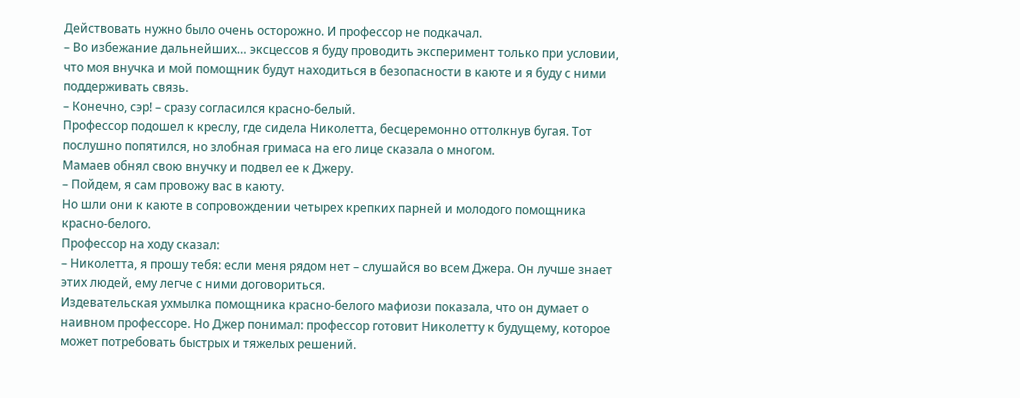Действовать нужно было очень осторожно. И профессор не подкачал.
– Во избежание дальнейших… эксцессов я буду проводить эксперимент только при условии, что моя внучка и мой помощник будут находиться в безопасности в каюте и я буду с ними поддерживать связь.
– Конечно, сэр! – сразу согласился красно-белый.
Профессор подошел к креслу, где сидела Николетта, бесцеремонно оттолкнув бугая. Тот послушно попятился, но злобная гримаса на его лице сказала о многом.
Мамаев обнял свою внучку и подвел ее к Джеру.
– Пойдем, я сам провожу вас в каюту.
Но шли они к каюте в сопровождении четырех крепких парней и молодого помощника красно-белого.
Профессор на ходу сказал:
– Николетта, я прошу тебя: если меня рядом нет – слушайся во всем Джера. Он лучше знает этих людей, ему легче с ними договориться.
Издевательская ухмылка помощника красно-белого мафиози показала, что он думает о наивном профессоре. Но Джер понимал: профессор готовит Николетту к будущему, которое может потребовать быстрых и тяжелых решений.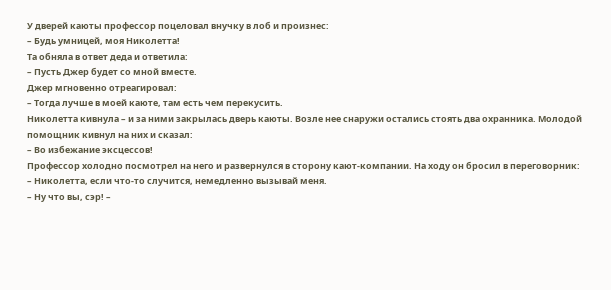У дверей каюты профессор поцеловал внучку в лоб и произнес:
– Будь умницей, моя Николетта!
Та обняла в ответ деда и ответила:
– Пусть Джер будет со мной вместе.
Джер мгновенно отреагировал:
– Тогда лучше в моей каюте, там есть чем перекусить.
Николетта кивнула – и за ними закрылась дверь каюты. Возле нее снаружи остались стоять два охранника. Молодой помощник кивнул на них и сказал:
– Во избежание эксцессов!
Профессор холодно посмотрел на него и развернулся в сторону кают-компании. На ходу он бросил в переговорник:
– Николетта, если что-то случится, немедленно вызывай меня.
– Ну что вы, сэр! –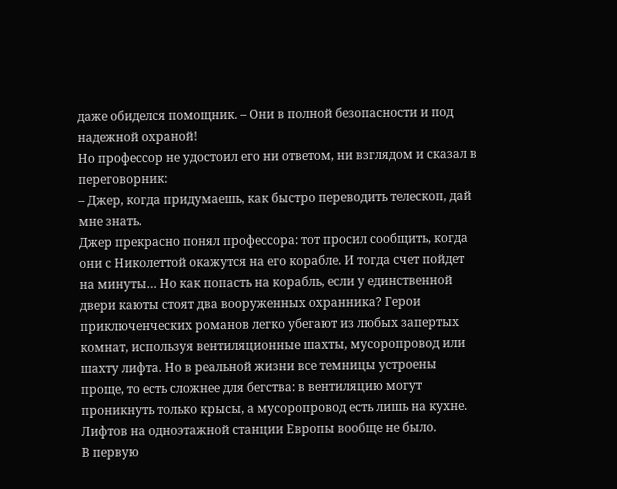даже обиделся помощник. – Они в полной безопасности и под надежной охраной!
Но профессор не удостоил его ни ответом, ни взглядом и сказал в переговорник:
– Джер, когда придумаешь, как быстро переводить телескоп, дай мне знать.
Джер прекрасно понял профессора: тот просил сообщить, когда они с Николеттой окажутся на его корабле. И тогда счет пойдет на минуты… Но как попасть на корабль, если у единственной двери каюты стоят два вооруженных охранника? Герои приключенческих романов легко убегают из любых запертых комнат, используя вентиляционные шахты, мусоропровод или шахту лифта. Но в реальной жизни все темницы устроены проще, то есть сложнее для бегства: в вентиляцию могут проникнуть только крысы, а мусоропровод есть лишь на кухне. Лифтов на одноэтажной станции Европы вообще не было.
В первую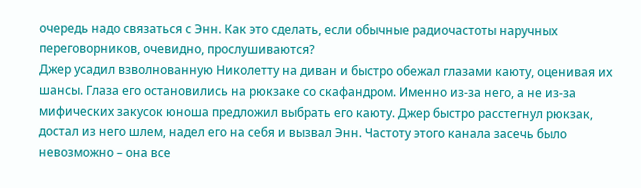очередь надо связаться с Энн. Как это сделать, если обычные радиочастоты наручных переговорников, очевидно, прослушиваются?
Джер усадил взволнованную Николетту на диван и быстро обежал глазами каюту, оценивая их шансы. Глаза его остановились на рюкзаке со скафандром. Именно из-за него, а не из-за мифических закусок юноша предложил выбрать его каюту. Джер быстро расстегнул рюкзак, достал из него шлем, надел его на себя и вызвал Энн. Частоту этого канала засечь было невозможно – она все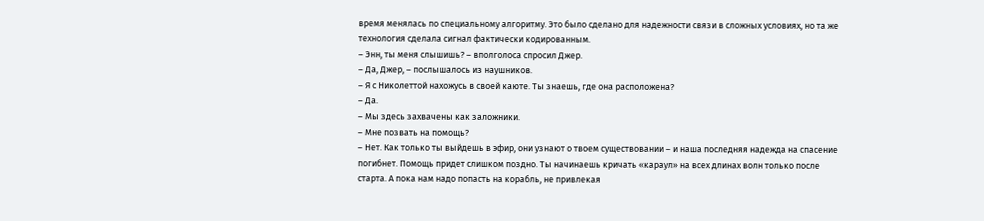время менялась по специальному алгоритму. Это было сделано для надежности связи в сложных условиях, но та же технология сделала сигнал фактически кодированным.
– Энн, ты меня слышишь? – вполголоса спросил Джер.
– Да, Джер, – послышалось из наушников.
– Я с Николеттой нахожусь в своей каюте. Ты знаешь, где она расположена?
– Да.
– Мы здесь захвачены как заложники.
– Мне позвать на помощь?
– Нет. Как только ты выйдешь в эфир, они узнают о твоем существовании – и наша последняя надежда на спасение погибнет. Помощь придет слишком поздно. Ты начинаешь кричать «караул» на всех длинах волн только после старта. А пока нам надо попасть на корабль, не привлекая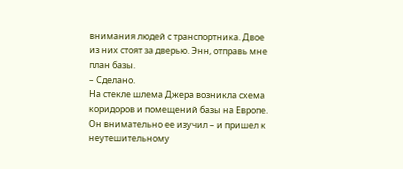внимания людей с транспортника. Двое из них стоят за дверью. Энн, отправь мне план базы.
– Сделано.
На стекле шлема Джера возникла схема коридоров и помещений базы на Европе. Он внимательно ее изучил – и пришел к неутешительному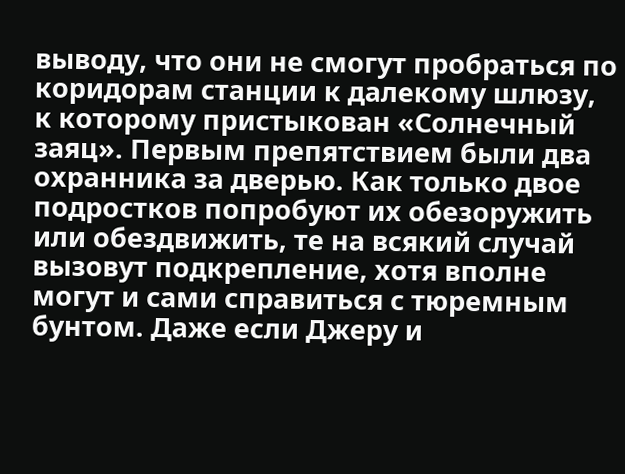выводу, что они не смогут пробраться по коридорам станции к далекому шлюзу, к которому пристыкован «Солнечный заяц». Первым препятствием были два охранника за дверью. Как только двое подростков попробуют их обезоружить или обездвижить, те на всякий случай вызовут подкрепление, хотя вполне могут и сами справиться с тюремным бунтом. Даже если Джеру и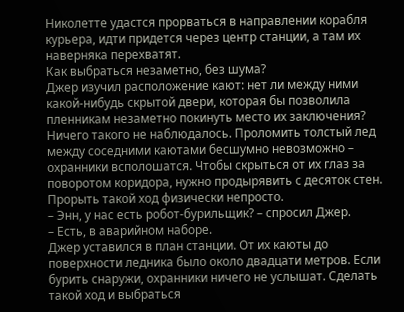Николетте удастся прорваться в направлении корабля курьера, идти придется через центр станции, а там их наверняка перехватят.
Как выбраться незаметно, без шума?
Джер изучил расположение кают: нет ли между ними какой-нибудь скрытой двери, которая бы позволила пленникам незаметно покинуть место их заключения?
Ничего такого не наблюдалось. Проломить толстый лед между соседними каютами бесшумно невозможно – охранники всполошатся. Чтобы скрыться от их глаз за поворотом коридора, нужно продырявить с десяток стен. Прорыть такой ход физически непросто.
– Энн, у нас есть робот-бурильщик? – спросил Джер.
– Есть, в аварийном наборе.
Джер уставился в план станции. От их каюты до поверхности ледника было около двадцати метров. Если бурить снаружи, охранники ничего не услышат. Сделать такой ход и выбраться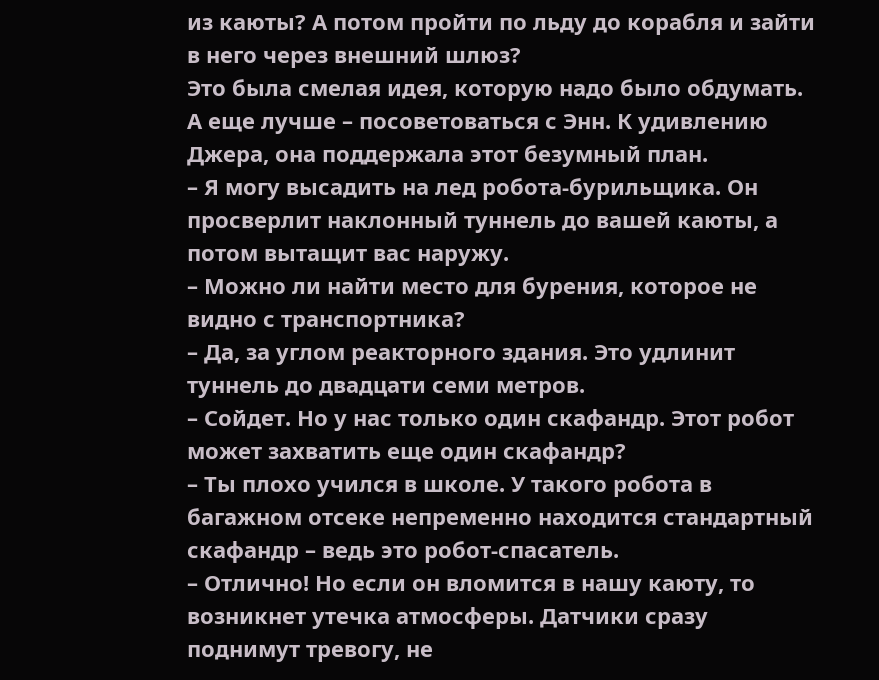из каюты? А потом пройти по льду до корабля и зайти в него через внешний шлюз?
Это была смелая идея, которую надо было обдумать.
А еще лучше – посоветоваться с Энн. К удивлению Джера, она поддержала этот безумный план.
– Я могу высадить на лед робота-бурильщика. Он просверлит наклонный туннель до вашей каюты, а потом вытащит вас наружу.
– Можно ли найти место для бурения, которое не видно с транспортника?
– Да, за углом реакторного здания. Это удлинит туннель до двадцати семи метров.
– Сойдет. Но у нас только один скафандр. Этот робот может захватить еще один скафандр?
– Ты плохо учился в школе. У такого робота в багажном отсеке непременно находится стандартный скафандр – ведь это робот-спасатель.
– Отлично! Но если он вломится в нашу каюту, то возникнет утечка атмосферы. Датчики сразу поднимут тревогу, не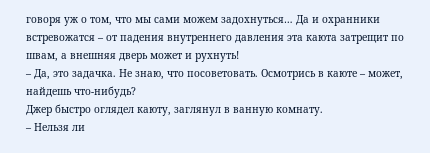говоря уж о том, что мы сами можем задохнуться… Да и охранники встревожатся – от падения внутреннего давления эта каюта затрещит по швам, а внешняя дверь может и рухнуть!
– Да, это задачка. Не знаю, что посоветовать. Осмотрись в каюте – может, найдешь что-нибудь?
Джер быстро оглядел каюту, заглянул в ванную комнату.
– Нельзя ли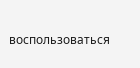воспользоваться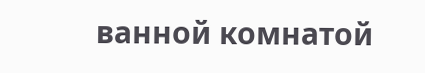ванной комнатой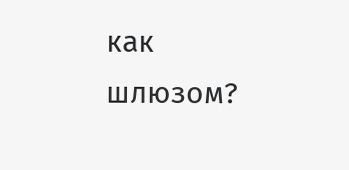как шлюзом?